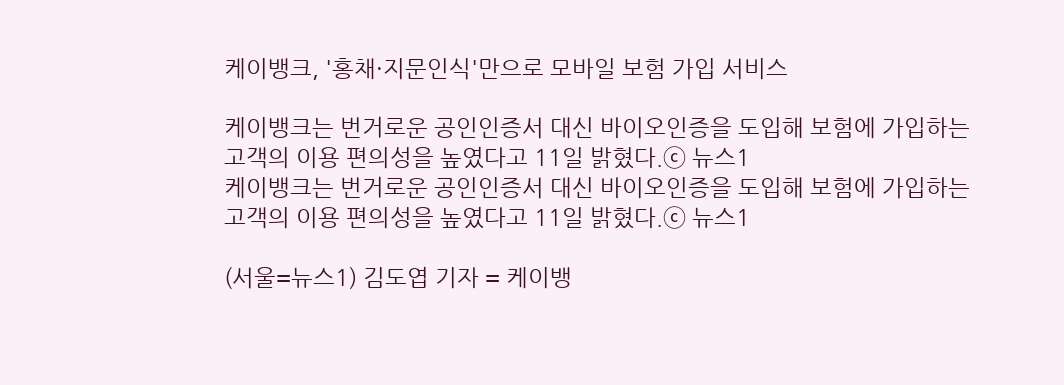케이뱅크, '홍채·지문인식'만으로 모바일 보험 가입 서비스

케이뱅크는 번거로운 공인인증서 대신 바이오인증을 도입해 보험에 가입하는 고객의 이용 편의성을 높였다고 11일 밝혔다.ⓒ 뉴스1
케이뱅크는 번거로운 공인인증서 대신 바이오인증을 도입해 보험에 가입하는 고객의 이용 편의성을 높였다고 11일 밝혔다.ⓒ 뉴스1

(서울=뉴스1) 김도엽 기자 = 케이뱅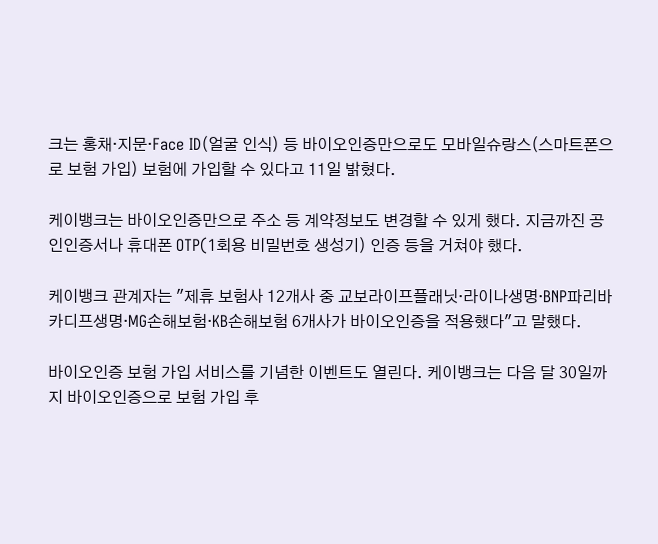크는 홍채·지문·Face ID(얼굴 인식) 등 바이오인증만으로도 모바일슈랑스(스마트폰으로 보험 가입) 보험에 가입할 수 있다고 11일 밝혔다.

케이뱅크는 바이오인증만으로 주소 등 계약정보도 변경할 수 있게 했다. 지금까진 공인인증서나 휴대폰 OTP(1회용 비밀번호 생성기) 인증 등을 거쳐야 했다.

케이뱅크 관계자는 "제휴 보험사 12개사 중 교보라이프플래닛·라이나생명·BNP파리바카디프생명·MG손해보험·KB손해보험 6개사가 바이오인증을 적용했다"고 말했다.

바이오인증 보험 가입 서비스를 기념한 이벤트도 열린다. 케이뱅크는 다음 달 30일까지 바이오인증으로 보험 가입 후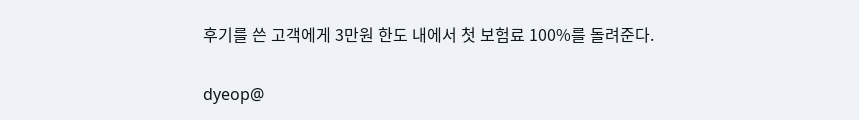후기를 쓴 고객에게 3만원 한도 내에서 첫 보험료 100%를 돌려준다.

dyeop@